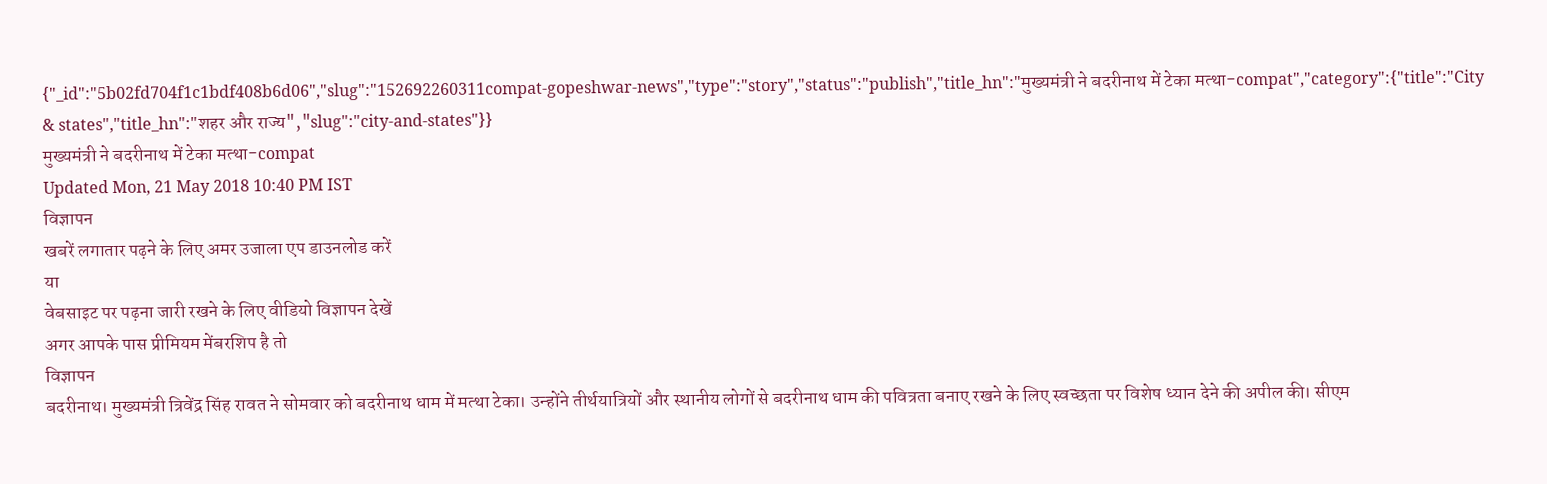{"_id":"5b02fd704f1c1bdf408b6d06","slug":"152692260311compat-gopeshwar-news","type":"story","status":"publish","title_hn":"मुख्यमंत्री ने बदरीनाथ में टेका मत्था-compat","category":{"title":"City & states","title_hn":"शहर और राज्य","slug":"city-and-states"}}
मुख्यमंत्री ने बदरीनाथ में टेका मत्था-compat
Updated Mon, 21 May 2018 10:40 PM IST
विज्ञापन
खबरें लगातार पढ़ने के लिए अमर उजाला एप डाउनलोड करें
या
वेबसाइट पर पढ़ना जारी रखने के लिए वीडियो विज्ञापन देखें
अगर आपके पास प्रीमियम मेंबरशिप है तो
विज्ञापन
बदरीनाथ। मुख्यमंत्री त्रिवेंद्र सिंह रावत ने सोमवार को बदरीनाथ धाम में मत्था टेका। उन्होंने तीर्थयात्रियों और स्थानीय लोगों से बदरीनाथ धाम की पवित्रता बनाए रखने के लिए स्वच्छता पर विशेष ध्यान देने की अपील की। सीएम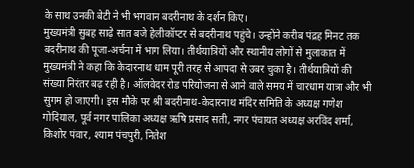के साथ उनकी बेटी ने भी भगवान बदरीनाथ के दर्शन किए।
मुख्यमंत्री सुबह साढ़े सात बजे हेलीकॉप्टर से बदरीनाथ पहुंचे। उन्होंने करीब पंद्रह मिनट तक बदरीनाथ की पूजा-अर्चना में भाग लिया। तीर्थयात्रियों और स्थानीय लोगों से मुलाकात में मुख्यमंत्री ने कहा कि केदारनाथ धाम पूरी तरह से आपदा से उबर चुका है। तीर्थयात्रियों की संख्या निरंतर बढ़ रही है। ऑलवेदर रोड परियोजना से आने वाले समय में चारधाम यात्रा और भी सुगम हो जाएगी। इस मौके पर श्री बदरीनाथ-केदारनाथ मंदिर समिति के अध्यक्ष गणेश गोदियाल, पूर्व नगर पालिका अध्यक्ष ऋषि प्रसाद सती, नगर पंचायत अध्यक्ष अरविंद शर्मा, किशोर पंवार, श्याम पंचपुरी, नितेश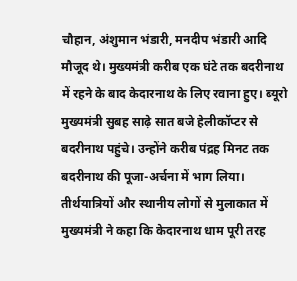चौहान, अंशुमान भंडारी, मनदीप भंडारी आदि मौजूद थे। मुख्यमंत्री करीब एक घंटे तक बदरीनाथ में रहने के बाद केदारनाथ के लिए रवाना हुए। ब्यूरो
मुख्यमंत्री सुबह साढ़े सात बजे हेलीकॉप्टर से बदरीनाथ पहुंचे। उन्होंने करीब पंद्रह मिनट तक बदरीनाथ की पूजा-अर्चना में भाग लिया। तीर्थयात्रियों और स्थानीय लोगों से मुलाकात में मुख्यमंत्री ने कहा कि केदारनाथ धाम पूरी तरह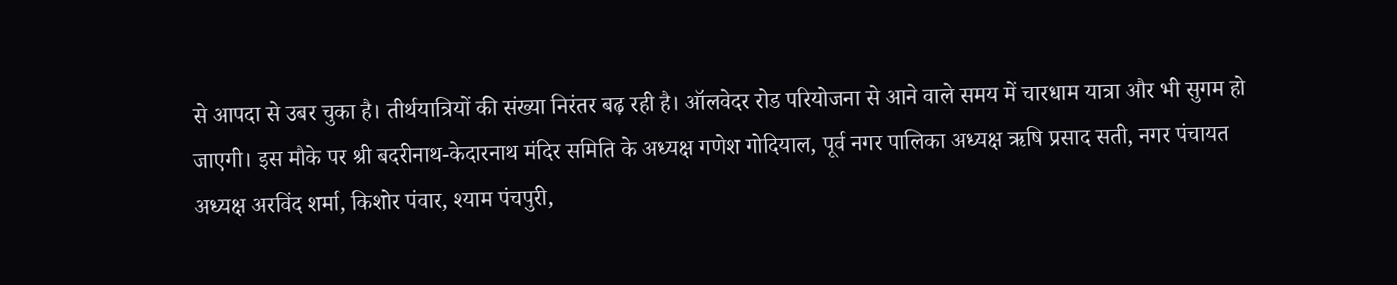से आपदा से उबर चुका है। तीर्थयात्रियों की संख्या निरंतर बढ़ रही है। ऑलवेदर रोड परियोजना से आने वाले समय में चारधाम यात्रा और भी सुगम हो जाएगी। इस मौके पर श्री बदरीनाथ-केदारनाथ मंदिर समिति के अध्यक्ष गणेश गोदियाल, पूर्व नगर पालिका अध्यक्ष ऋषि प्रसाद सती, नगर पंचायत अध्यक्ष अरविंद शर्मा, किशोर पंवार, श्याम पंचपुरी,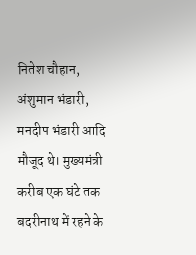नितेश चौहान, अंशुमान भंडारी, मनदीप भंडारी आदि मौजूद थे। मुख्यमंत्री करीब एक घंटे तक बदरीनाथ में रहने के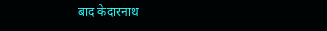बाद केदारनाथ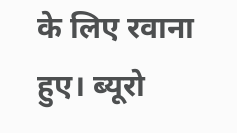के लिए रवाना हुए। ब्यूरो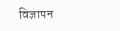विज्ञापन